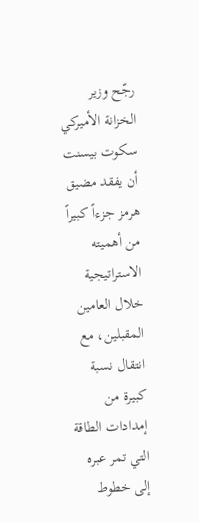رجّح وزير الخزانة الأميركي سكوت بيسنت أن يفقد مضيق هرمز جزءاً كبيراً من أهميته الاستراتيجية خلال العامين المقبلين، مع انتقال نسبة كبيرة من إمدادات الطاقة التي تمر عبره إلى خطوط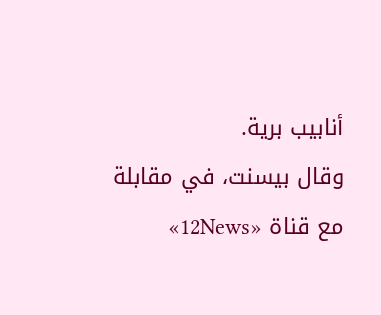أنابيب برية.
وقال بيسنت، في مقابلة مع قناة «12News»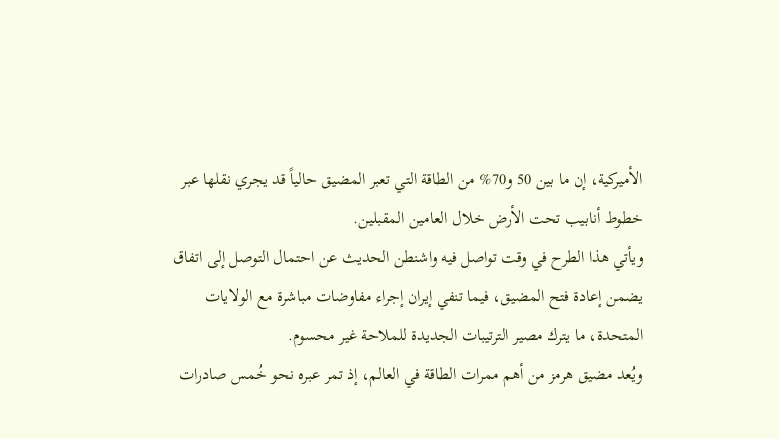الأميركية، إن ما بين 50 و70% من الطاقة التي تعبر المضيق حالياً قد يجري نقلها عبر خطوط أنابيب تحت الأرض خلال العامين المقبلين.
ويأتي هذا الطرح في وقت تواصل فيه واشنطن الحديث عن احتمال التوصل إلى اتفاق يضمن إعادة فتح المضيق، فيما تنفي إيران إجراء مفاوضات مباشرة مع الولايات المتحدة، ما يترك مصير الترتيبات الجديدة للملاحة غير محسوم.
ويُعد مضيق هرمز من أهم ممرات الطاقة في العالم، إذ تمر عبره نحو خُمس صادرات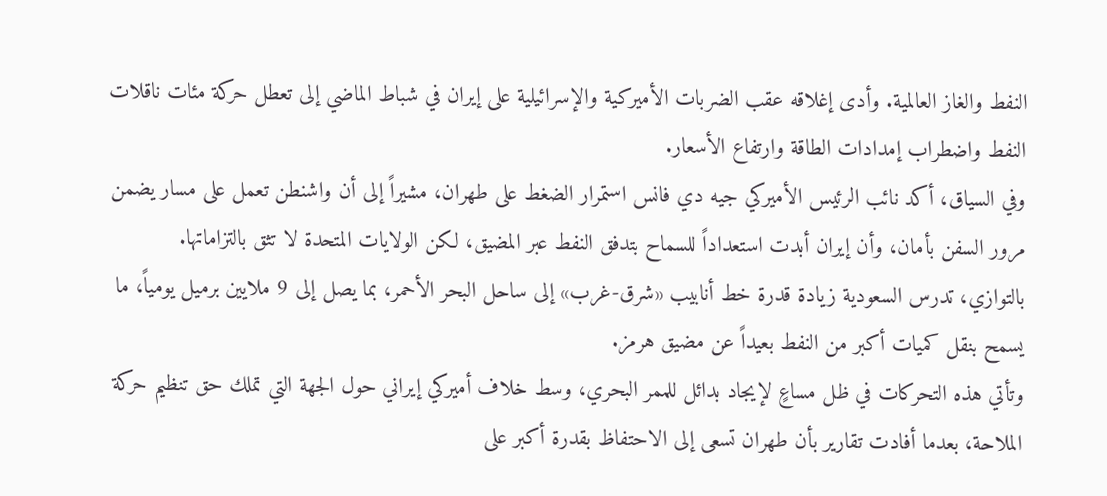النفط والغاز العالمية. وأدى إغلاقه عقب الضربات الأميركية والإسرائيلية على إيران في شباط الماضي إلى تعطل حركة مئات ناقلات النفط واضطراب إمدادات الطاقة وارتفاع الأسعار.
وفي السياق، أكد نائب الرئيس الأميركي جيه دي فانس استمرار الضغط على طهران، مشيراً إلى أن واشنطن تعمل على مسار يضمن مرور السفن بأمان، وأن إيران أبدت استعداداً للسماح بتدفق النفط عبر المضيق، لكن الولايات المتحدة لا تثق بالتزاماتها.
بالتوازي، تدرس السعودية زيادة قدرة خط أنابيب «شرق-غرب» إلى ساحل البحر الأحمر، بما يصل إلى 9 ملايين برميل يومياً، ما يسمح بنقل كميات أكبر من النفط بعيداً عن مضيق هرمز.
وتأتي هذه التحركات في ظل مساعٍ لإيجاد بدائل للممر البحري، وسط خلاف أميركي إيراني حول الجهة التي تملك حق تنظيم حركة الملاحة، بعدما أفادت تقارير بأن طهران تسعى إلى الاحتفاظ بقدرة أكبر على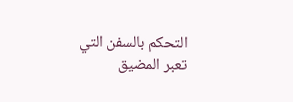التحكم بالسفن التي تعبر المضيق